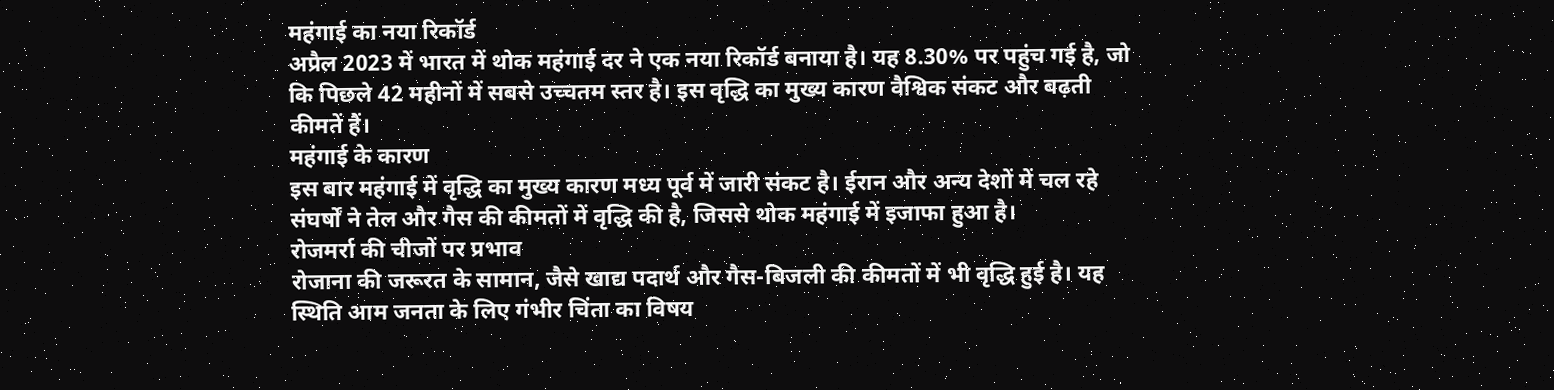महंगाई का नया रिकॉर्ड
अप्रैल 2023 में भारत में थोक महंगाई दर ने एक नया रिकॉर्ड बनाया है। यह 8.30% पर पहुंच गई है, जो कि पिछले 42 महीनों में सबसे उच्चतम स्तर है। इस वृद्धि का मुख्य कारण वैश्विक संकट और बढ़ती कीमतें हैं।
महंगाई के कारण
इस बार महंगाई में वृद्धि का मुख्य कारण मध्य पूर्व में जारी संकट है। ईरान और अन्य देशों में चल रहे संघर्षों ने तेल और गैस की कीमतों में वृद्धि की है, जिससे थोक महंगाई में इजाफा हुआ है।
रोजमर्रा की चीजों पर प्रभाव
रोजाना की जरूरत के सामान, जैसे खाद्य पदार्थ और गैस-बिजली की कीमतों में भी वृद्धि हुई है। यह स्थिति आम जनता के लिए गंभीर चिंता का विषय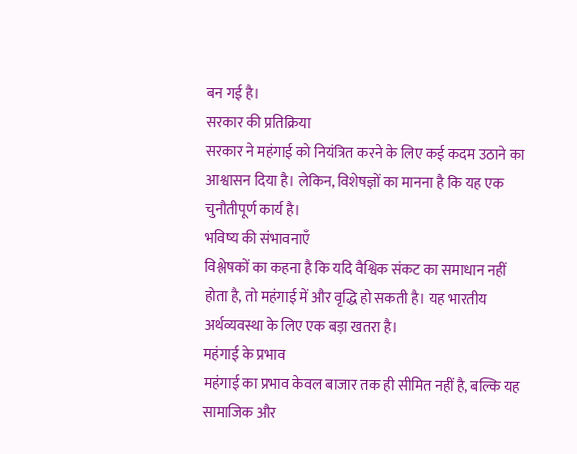बन गई है।
सरकार की प्रतिक्रिया
सरकार ने महंगाई को नियंत्रित करने के लिए कई कदम उठाने का आश्वासन दिया है। लेकिन, विशेषज्ञों का मानना है कि यह एक चुनौतीपूर्ण कार्य है।
भविष्य की संभावनाएँ
विश्लेषकों का कहना है कि यदि वैश्विक संकट का समाधान नहीं होता है, तो महंगाई में और वृद्धि हो सकती है। यह भारतीय अर्थव्यवस्था के लिए एक बड़ा खतरा है।
महंगाई के प्रभाव
महंगाई का प्रभाव केवल बाजार तक ही सीमित नहीं है, बल्कि यह सामाजिक और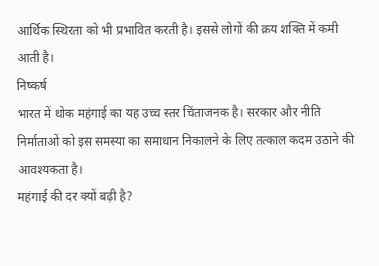आर्थिक स्थिरता को भी प्रभावित करती है। इससे लोगों की क्रय शक्ति में कमी आती है।
निष्कर्ष
भारत में थोक महंगाई का यह उच्च स्तर चिंताजनक है। सरकार और नीति निर्माताओं को इस समस्या का समाधान निकालने के लिए तत्काल कदम उठाने की आवश्यकता है।
महंगाई की दर क्यों बढ़ी है?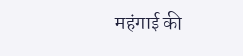महंगाई की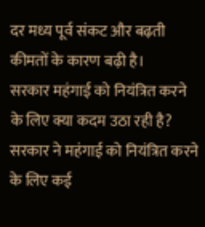दर मध्य पूर्व संकट और बढ़ती कीमतों के कारण बढ़ी है।
सरकार महंगाई को नियंत्रित करने के लिए क्या कदम उठा रही है?
सरकार ने महंगाई को नियंत्रित करने के लिए कई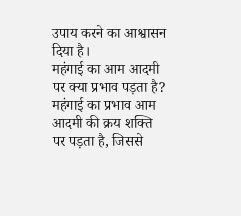उपाय करने का आश्वासन दिया है।
महंगाई का आम आदमी पर क्या प्रभाव पड़ता है?
महंगाई का प्रभाव आम आदमी की क्रय शक्ति पर पड़ता है, जिससे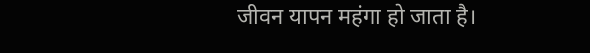जीवन यापन महंगा हो जाता है।